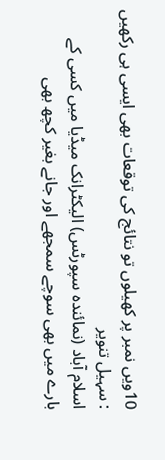10ویں نمبر پر کھیلوں تو نتائج کی توقعات بھی ایسی ہی رکھیں : سہیل تنویر
اسلام آباد (نمائندہ سپورٹس) الیکٹرانک میڈیا میں کسی کے بارے میں بھی سوچے سمجھے اور جانے بغیر کچھ بھی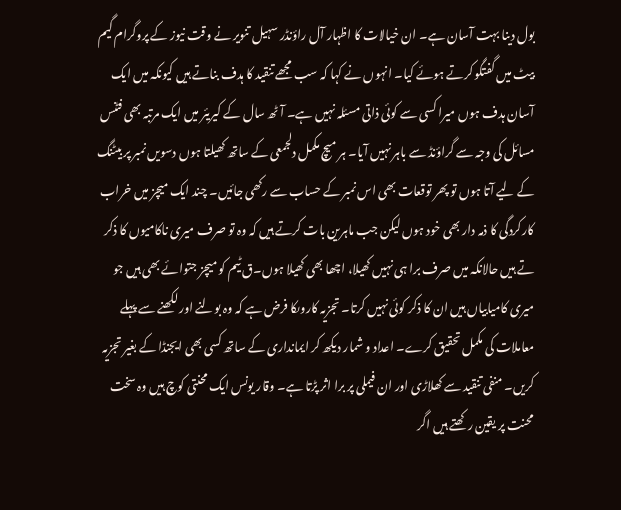بول دینا بہت آسان ہے۔ ان خیالات کا اظہار آل راؤنڈر سہیل تنویر نے وقت نیوز کے پروگرام گیم بیٹ میں گفتگو کرتے ہوئے کیا۔ انہوں نے کہا کہ سب مجھے تنقید کا ہدف بناتے ہیں کیونکہ میں ایک آسان ہدف ہوں میرا کسی سے کوئی ذاتی مسئلہ نہیں ہے۔ آٹھ سال کے کیریئر میں ایک مرتبہ بھی فٹنس مسائل کی وجہ سے گراؤنڈ سے باہر نہیں آیا۔ ہر میچ مکمل دلجمعی کے ساتھ کھیلتا ہوں دسویں نمبر پر بیٹنگ کے لیے آتا ہوں تو پھر توقعات بھی اس نمبر کے حساب سے رکھی جائیں۔ چند ایک میچز میں خراب کارکردگی کا ذمہ دار بھی خود ہوں لیکن جب ماہرین بات کرتے ہیں کہ وہ تو صرف میری ناکامیوں کا ذکر تے ہیں حالانکہ میں صرف برا ہی نہیں کھیلا، اچھا بھی کھیلا ہوں۔ق ٹیم کو میچز جتوائے بھی ہیں جو میری کامیابیاں ہیں ان کا ذکر کوئی نہیں کرتا۔ تجزیہ کاروںکا فرض ہے کہ وہ بولنے اور لکھنے سے پہلے معاملات کی مکمل تحقیق کرے۔ اعداد و شمار دیکھ کر ایمانداری کے ساتھ کسی بھی ایجنڈا کے بغیر تجزیہ کریں۔ منفی تنقید سے کھلاڑی اور ان فیملی پر برا اثر پڑتا ہے۔ وقار یونس ایک محنتی کوچ ہیں وہ سخت محنت پر یقین رکھتے ہیں اگر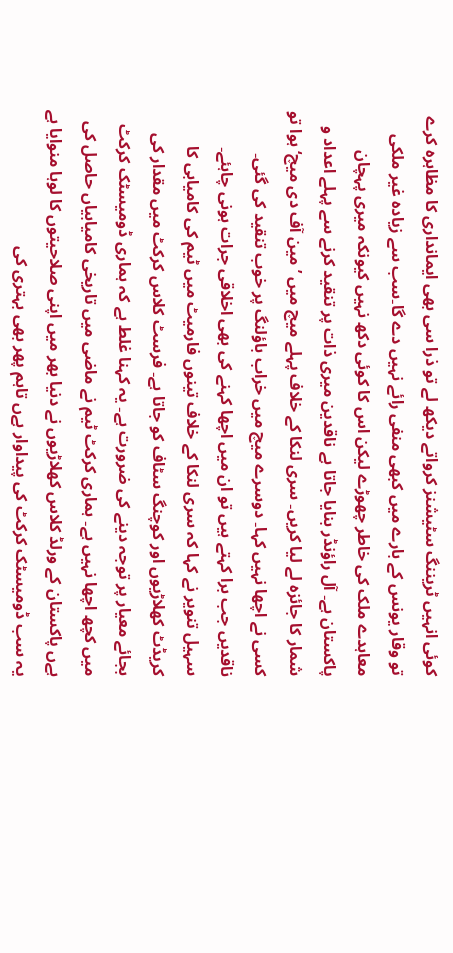کوئی انہیں ٹریننگ سٹیشنز کرواتے دیکھ لے تو ذرا سی بھی ایمانداری کا مظاہرہ کرے تو وقار یونس کے بارے میں کبھی منفی رائے نہیں دے گا۔سب سے زیادہ غیر ملکی معاہدے ملک کی خاطر چھوڑے لیکن اس کا کوئی دکھ نہیں کیونکہ میری پہچان پاکستان ہے۔ آل راؤنڈر بنایا جاتا ہے ناقدین میری ذات پر تنقید کرنے سے پہلے اعداد و شمار کا جائزہ لے لیا کریں۔ سری لنکا کے خلاف پہلے میچ میں ’مین آف دی میچ‘ ہوا تو کسی نے اچھا نہیں کہا۔ دوسرے میچ میں خراب باؤلنگ پر خوب تنقید کی گئی۔ ناقدیں جب برا کہتے ہیں تو ان میں اچھا کہنے کی بھی اخلاقی جرات ہونی چاہئے۔ سہیل تنویر نے کہا کہ سری لنکا کے خلاف تینوں فارمیٹ میں ٹیم کی کامیابی کا کریڈٹ کھلاڑیوں اور کوچنگ سٹاف کو جاتا ہے۔ فرسٹ کلاس کرکٹ میں مقدار کی بجائے معیار پر توجہ دینے کی ضرورت ہے۔ یہ کہنا غلط ہے کہ ہماری ڈومیسٹک کرکٹ میں کچھ اچھا نہیں ہے۔ ہماری کرکٹ ٹیم نے ماضی میں تاریخی کامیابیاں حاصل کی ہےں پاکستان کے ورلڈ کلاس کھلاڑیوں نے دنیا بھر میں اپنی صلاحیتوں کا لوہا منوایا ہے یہ سب ڈومیسٹک کرکٹ کی پیداوار ہےں تاہم پھر بھی بہتری کی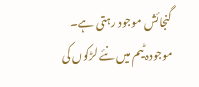گنجائش موجود رہتی ہے۔ موجودہ ٹیم میں نئے لڑکوں کی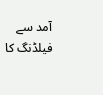آمد سے فیلڈنگ کا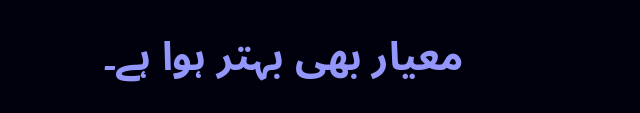معیار بھی بہتر ہوا ہے۔